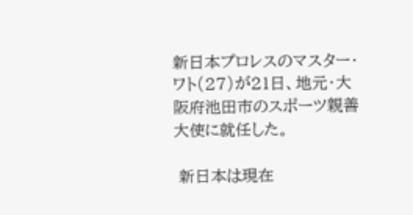新日本プロレスのマスター・ワト(27)が21日、地元・大阪府池田市のスポーツ親善大使に就任した。

 新日本は現在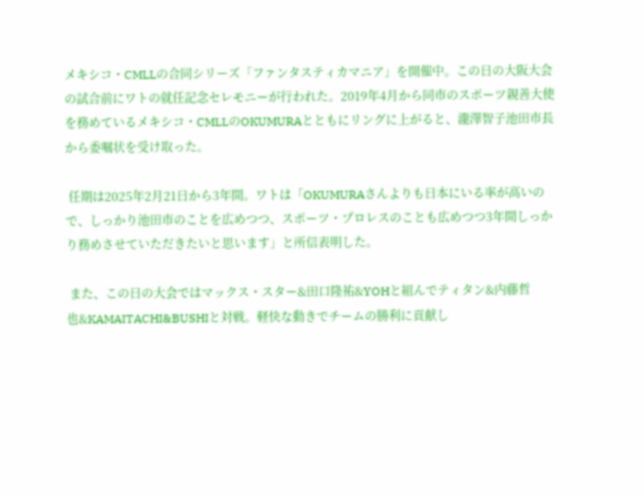メキシコ・CMLLの合同シリーズ「ファンタスティカマニア」を開催中。この日の大阪大会の試合前にワトの就任記念セレモニーが行われた。2019年4月から同市のスポーツ親善大使を務めているメキシコ・CMLLのOKUMURAとともにリングに上がると、瀧澤智子池田市長から委嘱状を受け取った。

 任期は2025年2月21日から3年間。ワトは「OKUMURAさんよりも日本にいる率が高いので、しっかり池田市のことを広めつつ、スポーツ・プロレスのことも広めつつ3年間しっかり務めさせていただきたいと思います」と所信表明した。

 また、この日の大会ではマックス・スター&田口隆祐&YOHと組んでティタン&内藤哲也&KAMAITACHI&BUSHIと対戦。軽快な動きでチームの勝利に貢献し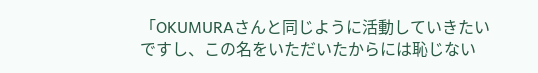「OKUMURAさんと同じように活動していきたいですし、この名をいただいたからには恥じない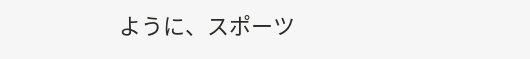ように、スポーツ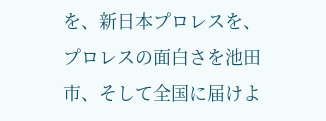を、新日本プロレスを、プロレスの面白さを池田市、そして全国に届けよ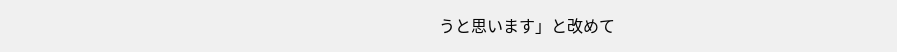うと思います」と改めて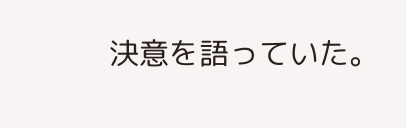決意を語っていた。